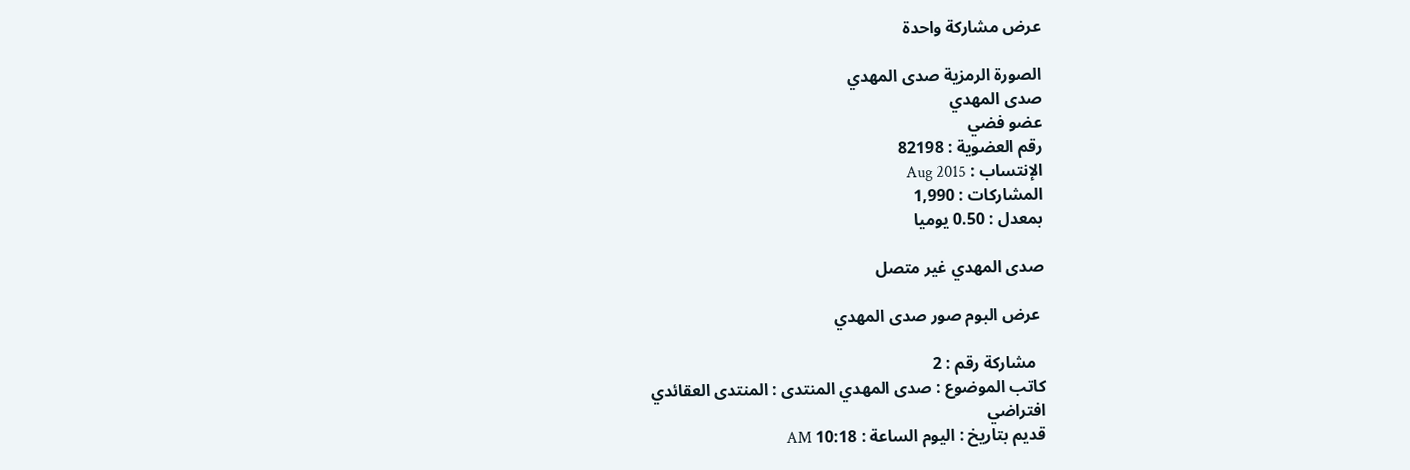عرض مشاركة واحدة

الصورة الرمزية صدى المهدي
صدى المهدي
عضو فضي
رقم العضوية : 82198
الإنتساب : Aug 2015
المشاركات : 1,990
بمعدل : 0.50 يوميا

صدى المهدي غير متصل

 عرض البوم صور صدى المهدي

  مشاركة رقم : 2
كاتب الموضوع : صدى المهدي المنتدى : المنتدى العقائدي
افتراضي
قديم بتاريخ : اليوم الساعة : 10:18 AM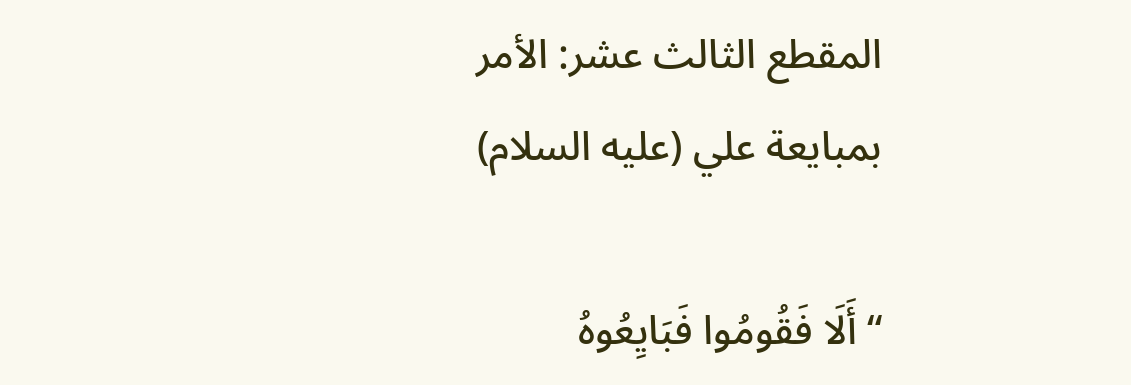المقطع الثالث عشر: الأمر بمبايعة علي (عليه السلام)

“أَلَا فَقُومُوا فَبَايِعُوهُ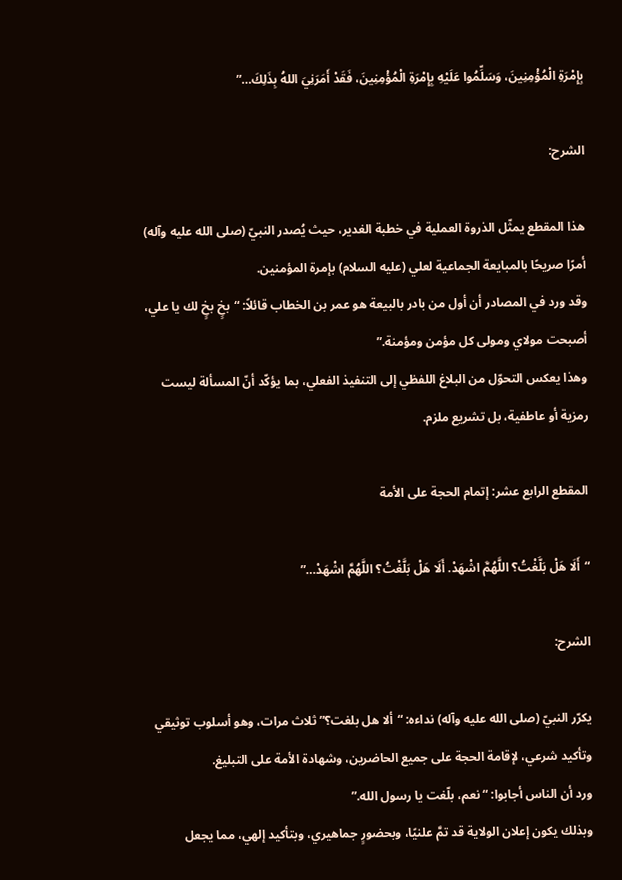بِإِمْرَةِ الْمُؤْمِنِينَ، وَسَلِّمُوا عَلَيْهِ بِإِمْرَةِ الْمُؤْمِنِينَ، فَقَدْ أَمَرَنِيَ اللهُ بِذَلِكَ…”

الشرح:

هذا المقطع يمثّل الذروة العملية في خطبة الغدير، حيث يُصدر النبيّ (صلى الله عليه وآله) أمرًا صريحًا بالمبايعة الجماعية لعلي (عليه السلام) بإمرة المؤمنين.
وقد ورد في المصادر أن أول من بادر بالبيعة هو عمر بن الخطاب قائلاً: “بخٍ بخٍ لك يا علي، أصبحت مولاي ومولى كل مؤمن ومؤمنة.”
وهذا يعكس التحوّل من البلاغ اللفظي إلى التنفيذ الفعلي، بما يؤكّد أنّ المسألة ليست رمزية أو عاطفية، بل تشريع ملزم.

المقطع الرابع عشر: إتمام الحجة على الأمة

“أَلَا هَلْ بَلَّغْتُ؟ اللَّهُمَّ اشْهَدْ. أَلَا هَلْ بَلَّغْتُ؟ اللَّهُمَّ اشْهَدْ…”

الشرح:

يكرّر النبيّ (صلى الله عليه وآله) نداءه: “ألا هل بلغت؟” ثلاث مرات، وهو أسلوب توثيقي وتأكيد شرعي، لإقامة الحجة على جميع الحاضرين، وشهادة الأمة على التبليغ.
ورد أن الناس أجابوا: “نعم، بلّغت يا رسول الله.”
وبذلك يكون إعلان الولاية قد تمَّ علنيًا، وبحضورٍ جماهيري، وبتأكيد إلهي، مما يجعل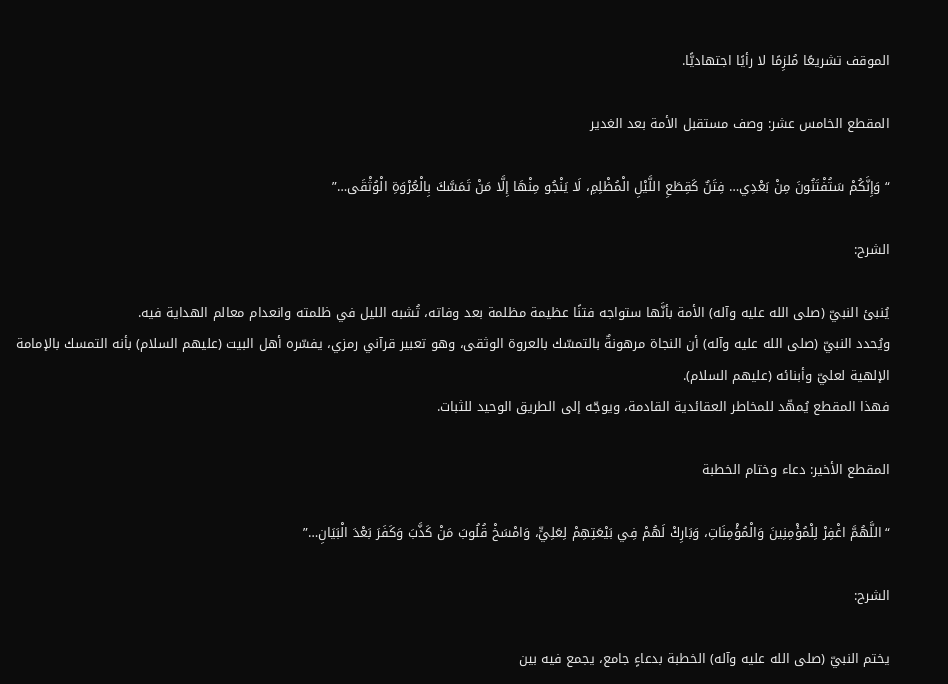الموقف تشريعًا مُلزِمًا لا رأيًا اجتهاديًّا.

المقطع الخامس عشر: وصف مستقبل الأمة بعد الغدير

“وَإِنَّكُمْ سَتُفْتَنُونَ مِنْ بَعْدِي… فِتَنٌ كَقِطَعِ اللَّيْلِ الْمُظْلِمِ، لَا يَنْجُو مِنْهَا إِلَّا مَنْ تَمَسَّكَ بِالْعُرْوَةِ الْوُثْقَى…”

الشرح:

يُنبئ النبيّ (صلى الله عليه وآله) الأمة بأنَّها ستواجه فتنًا عظيمة مظلمة بعد وفاته، تُشبه الليل في ظلمته وانعدام معالم الهداية فيه.
ويُحدد النبيّ (صلى الله عليه وآله) أن النجاة مرهونةٌ بالتمسّك بالعروة الوثقى، وهو تعبير قرآني رمزي، يفسّره أهل البيت (عليهم السلام) بأنه التمسك بالإمامة الإلهية لعليّ وأبنائه (عليهم السلام).
فهذا المقطع يُمهّد للمخاطر العقائدية القادمة، ويوجّه إلى الطريق الوحيد للثبات.

المقطع الأخير: دعاء وختام الخطبة

“اللَّهُمَّ اغْفِرْ لِلْمُؤْمِنِينَ وَالْمُؤْمِنَاتِ، وَبَارِكْ لَهُمْ فِي بَيْعَتِهِمْ لِعَلِيٍّ، وَامْسَخْ قُلُوبَ مَنْ كَذَّبَ وَكَفَرَ بَعْدَ الْبَيَانِ…”

الشرح:

يختم النبيّ (صلى الله عليه وآله) الخطبة بدعاءٍ جامع، يجمع فيه بين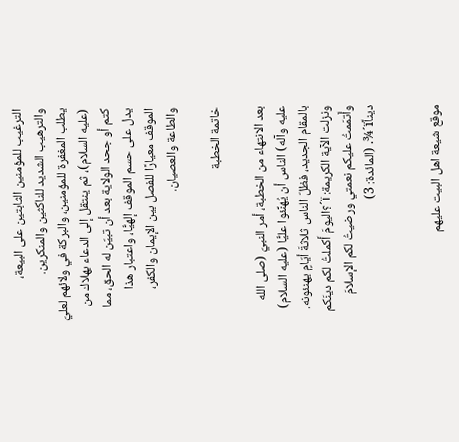الترغيب للمؤمنين الثابتين على البيعة، والترهيب الشديد للناكثين والمنكرين.
يطلب المغفرة للمؤمنين، والبركة في ولائهم لعليّ (عليه السلام)، ثم ينتقل إلى الدعاء بهلاك من كتم أو جحد الولاية بعد أن تبيّن له الحق، مما يدل على حسم الموقف إلهيًّا، واعتبار هذا الموقف معيارًا للفصل بين الإيمان والكفر، والطاعة والعصيان.

خاتمة الخطبة

بعد الانتهاء من الخطبة، أمر النبيّ (صلى الله عليه وآله) الناس أن يُهنِّئوا عليًّا (عليه السلام) بالمقام الجديد، فظلّ الناس ثلاثةَ أيّامٍ يهنئونه.
ونزلت الآية الكريمة: ï´؟اليومَ أَكملتُ لكم دينَكم وأَتمَمتُ عليكم نعمتي ورضيتُ لكم الإسلامَ ديناًï´¾. (المائدة: 3)


موقع شيعة اهل البيت عليهم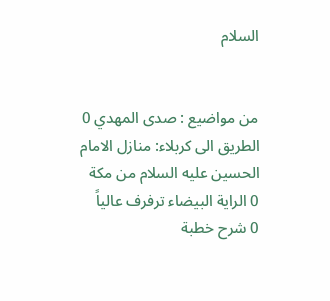السلام


من مواضيع : صدى المهدي 0 الطريق الى كربلاء: منازل الامام الحسين عليه السلام من مكة
0 الراية البيضاء ترفرف عالياً
0 شرح خطبة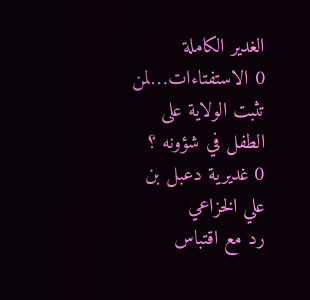الغدير الكاملة
0 الاستفتاءات…لمن تثبت الولاية على الطفل في شؤونه ؟
0 غديرية دعبل بن علي الخزاعي
رد مع اقتباس